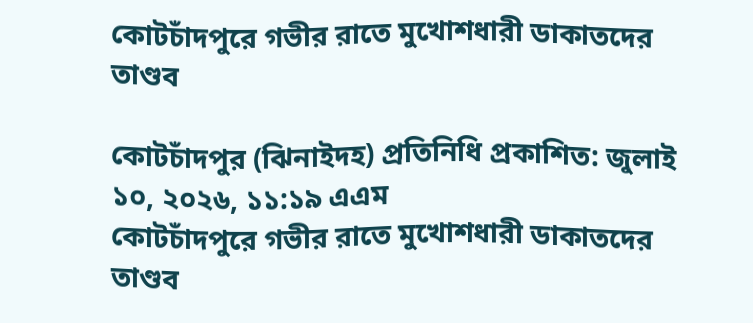কোটচাঁদপুরে গভীর রাতে মুখোশধারী ডাকাতদের তাণ্ডব

কোটচাঁদপুর (ঝিনাইদহ) প্রতিনিধি প্রকাশিত: জুলাই ১০, ২০২৬, ১১:১৯ এএম
কোটচাঁদপুরে গভীর রাতে মুখোশধারী ডাকাতদের তাণ্ডব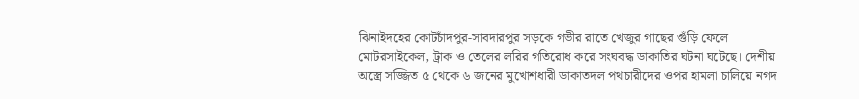ঝিনাইদহের কোটচাঁদপুর-সাবদারপুর সড়কে গভীর রাতে খেজুর গাছের গুঁড়ি ফেলে মোটরসাইকেল, ট্রাক ও তেলের লরির গতিরোধ করে সংঘবদ্ধ ডাকাতির ঘটনা ঘটেছে। দেশীয় অস্ত্রে সজ্জিত ৫ থেকে ৬ জনের মুখোশধারী ডাকাতদল পথচারীদের ওপর হামলা চালিয়ে নগদ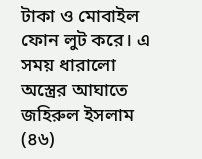টাকা ও মোবাইল ফোন লুট করে। এ সময় ধারালো অস্ত্রের আঘাতে জহিরুল ইসলাম (৪৬)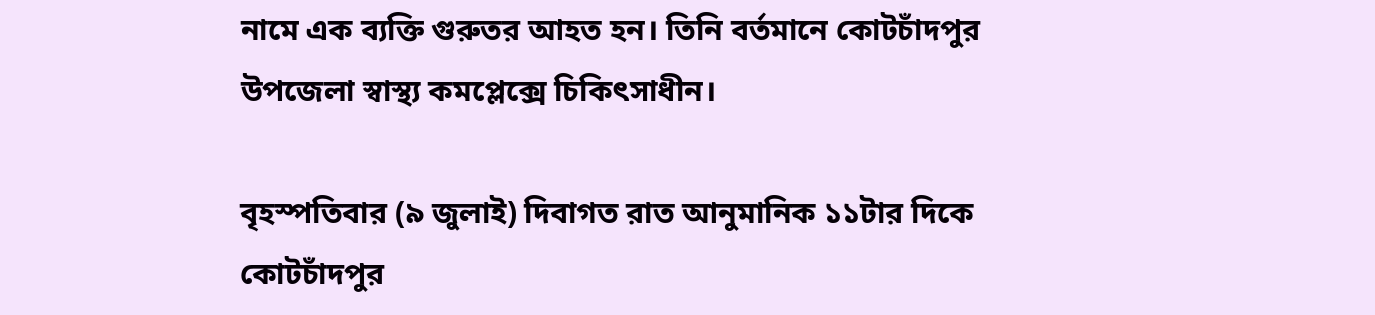নামে এক ব্যক্তি গুরুতর আহত হন। তিনি বর্তমানে কোটচাঁদপুর উপজেলা স্বাস্থ্য কমপ্লেক্সে চিকিৎসাধীন।

বৃহস্পতিবার (৯ জুলাই) দিবাগত রাত আনুমানিক ১১টার দিকে কোটচাঁদপুর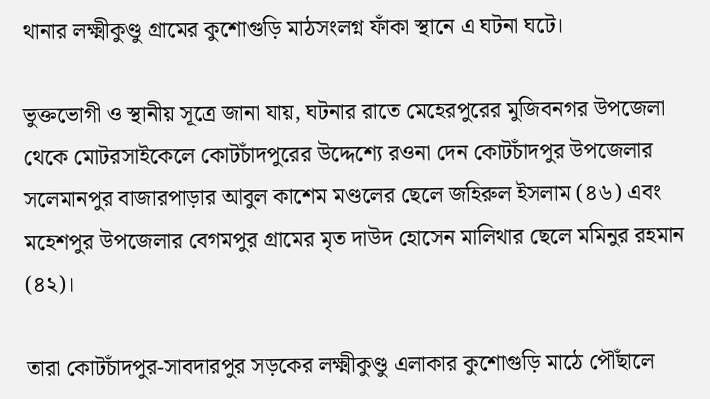থানার লক্ষ্মীকুণ্ডু গ্রামের কুশোগুড়ি মাঠসংলগ্ন ফাঁকা স্থানে এ ঘটনা ঘটে।

ভুক্তভোগী ও স্থানীয় সূত্রে জানা যায়, ঘটনার রাতে মেহেরপুরের মুজিবনগর উপজেলা থেকে মোটরসাইকেলে কোটচাঁদপুরের উদ্দেশ্যে রওনা দেন কোটচাঁদপুর উপজেলার সলেমানপুর বাজারপাড়ার আবুল কাশেম মণ্ডলের ছেলে জহিরুল ইসলাম (৪৬) এবং মহেশপুর উপজেলার বেগমপুর গ্রামের মৃত দাউদ হোসেন মালিথার ছেলে মমিনুর রহমান (৪২)।

তারা কোটচাঁদপুর-সাবদারপুর সড়কের লক্ষ্মীকুণ্ডু এলাকার কুশোগুড়ি মাঠে পৌঁছালে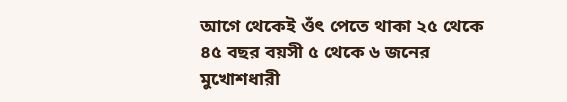আগে থেকেই ওঁৎ পেতে থাকা ২৫ থেকে ৪৫ বছর বয়সী ৫ থেকে ৬ জনের মুখোশধারী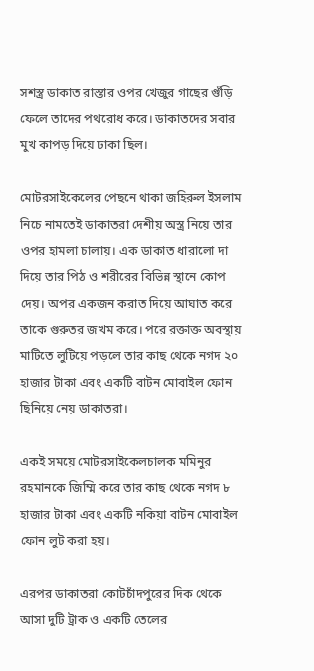সশস্ত্র ডাকাত রাস্তার ওপর খেজুর গাছের গুঁড়ি ফেলে তাদের পথরোধ করে। ডাকাতদের সবার মুখ কাপড় দিয়ে ঢাকা ছিল।

মোটরসাইকেলের পেছনে থাকা জহিরুল ইসলাম নিচে নামতেই ডাকাতরা দেশীয় অস্ত্র নিয়ে তার ওপর হামলা চালায়। এক ডাকাত ধারালো দা দিয়ে তার পিঠ ও শরীরের বিভিন্ন স্থানে কোপ দেয়। অপর একজন করাত দিয়ে আঘাত করে তাকে গুরুতর জখম করে। পরে রক্তাক্ত অবস্থায় মাটিতে লুটিয়ে পড়লে তার কাছ থেকে নগদ ২০ হাজার টাকা এবং একটি বাটন মোবাইল ফোন ছিনিয়ে নেয় ডাকাতরা।

একই সময়ে মোটরসাইকেলচালক মমিনুর রহমানকে জিম্মি করে তার কাছ থেকে নগদ ৮ হাজার টাকা এবং একটি নকিয়া বাটন মোবাইল ফোন লুট করা হয়।

এরপর ডাকাতরা কোটচাঁদপুরের দিক থেকে আসা দুটি ট্রাক ও একটি তেলের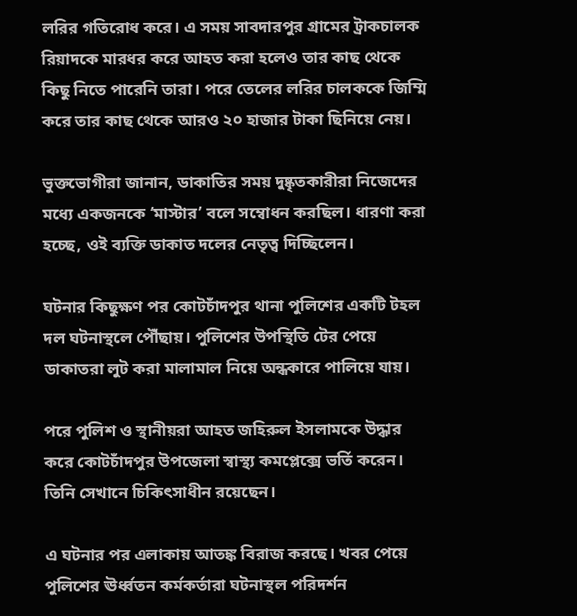লরির গতিরোধ করে। এ সময় সাবদারপুর গ্রামের ট্রাকচালক রিয়াদকে মারধর করে আহত করা হলেও তার কাছ থেকে কিছু নিতে পারেনি তারা। পরে তেলের লরির চালককে জিম্মি করে তার কাছ থেকে আরও ২০ হাজার টাকা ছিনিয়ে নেয়।

ভুক্তভোগীরা জানান, ডাকাতির সময় দুষ্কৃতকারীরা নিজেদের মধ্যে একজনকে ‘মাস্টার’ বলে সম্বোধন করছিল। ধারণা করা হচ্ছে, ওই ব্যক্তি ডাকাত দলের নেতৃত্ব দিচ্ছিলেন।

ঘটনার কিছুক্ষণ পর কোটচাঁদপুর থানা পুলিশের একটি টহল দল ঘটনাস্থলে পৌঁছায়। পুলিশের উপস্থিতি টের পেয়ে ডাকাতরা লুট করা মালামাল নিয়ে অন্ধকারে পালিয়ে যায়।

পরে পুলিশ ও স্থানীয়রা আহত জহিরুল ইসলামকে উদ্ধার করে কোটচাঁদপুর উপজেলা স্বাস্থ্য কমপ্লেক্সে ভর্তি করেন। তিনি সেখানে চিকিৎসাধীন রয়েছেন।

এ ঘটনার পর এলাকায় আতঙ্ক বিরাজ করছে। খবর পেয়ে পুলিশের ঊর্ধ্বতন কর্মকর্তারা ঘটনাস্থল পরিদর্শন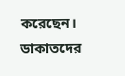করেছেন। ডাকাতদের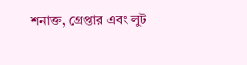শনাক্ত, গ্রেপ্তার এবং লুট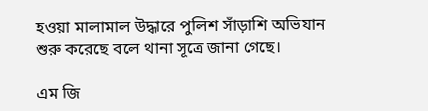হওয়া মালামাল উদ্ধারে পুলিশ সাঁড়াশি অভিযান শুরু করেছে বলে থানা সূত্রে জানা গেছে।

এম জি